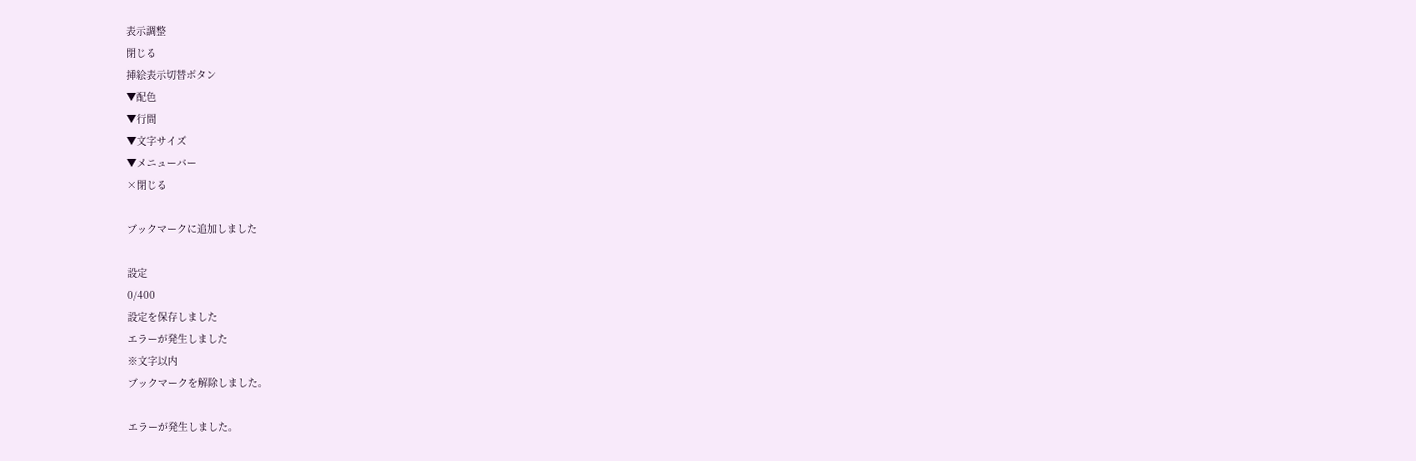表示調整
閉じる
挿絵表示切替ボタン
▼配色
▼行間
▼文字サイズ
▼メニューバー
×閉じる

ブックマークに追加しました

設定
0/400
設定を保存しました
エラーが発生しました
※文字以内
ブックマークを解除しました。

エラーが発生しました。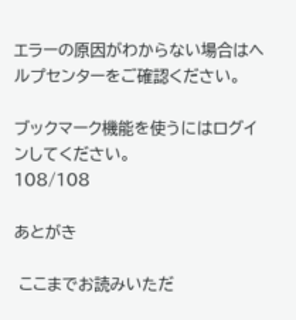エラーの原因がわからない場合はヘルプセンターをご確認ください。

ブックマーク機能を使うにはログインしてください。
108/108

あとがき

 ここまでお読みいただ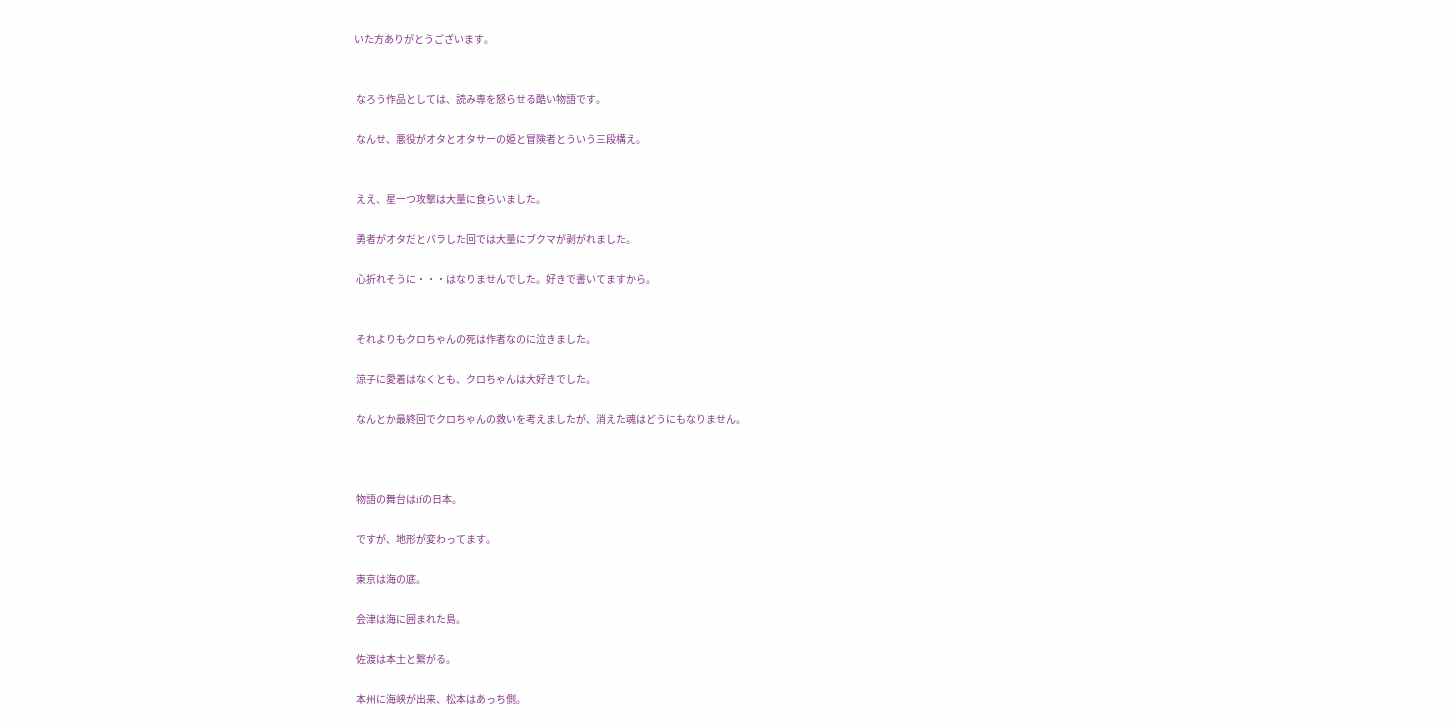いた方ありがとうございます。


 なろう作品としては、読み専を怒らせる酷い物語です。

 なんせ、悪役がオタとオタサーの姫と冒険者とういう三段構え。


 ええ、星一つ攻撃は大量に食らいました。

 勇者がオタだとバラした回では大量にブクマが剥がれました。

 心折れそうに・・・はなりませんでした。好きで書いてますから。


 それよりもクロちゃんの死は作者なのに泣きました。

 涼子に愛着はなくとも、クロちゃんは大好きでした。

 なんとか最終回でクロちゃんの救いを考えましたが、消えた魂はどうにもなりません。



 物語の舞台はifの日本。

 ですが、地形が変わってます。

 東京は海の底。

 会津は海に囲まれた島。

 佐渡は本土と繋がる。

 本州に海峡が出来、松本はあっち側。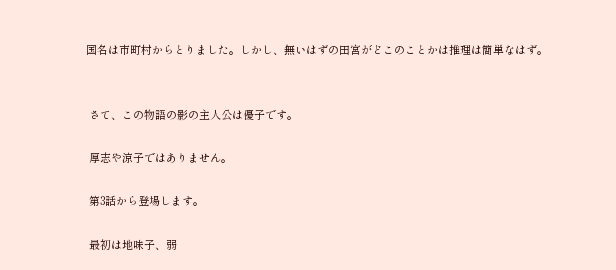国名は市町村からとりました。しかし、無いはずの田宮がどこのことかは推理は簡単なはず。


 さて、この物語の影の主人公は優子です。

 厚志や涼子ではありません。

 第3話から登場します。

 最初は地味子、弱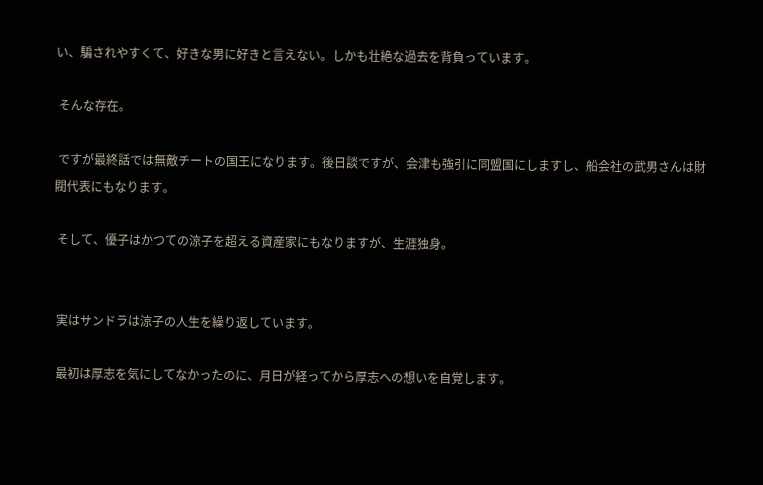い、騙されやすくて、好きな男に好きと言えない。しかも壮絶な過去を背負っています。

 そんな存在。

 ですが最終話では無敵チートの国王になります。後日談ですが、会津も強引に同盟国にしますし、船会社の武男さんは財閥代表にもなります。

 そして、優子はかつての涼子を超える資産家にもなりますが、生涯独身。


 実はサンドラは涼子の人生を繰り返しています。

 最初は厚志を気にしてなかったのに、月日が経ってから厚志への想いを自覚します。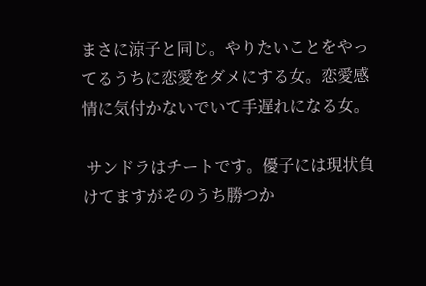まさに涼子と同じ。やりたいことをやってるうちに恋愛をダメにする女。恋愛感情に気付かないでいて手遅れになる女。

 サンドラはチートです。優子には現状負けてますがそのうち勝つか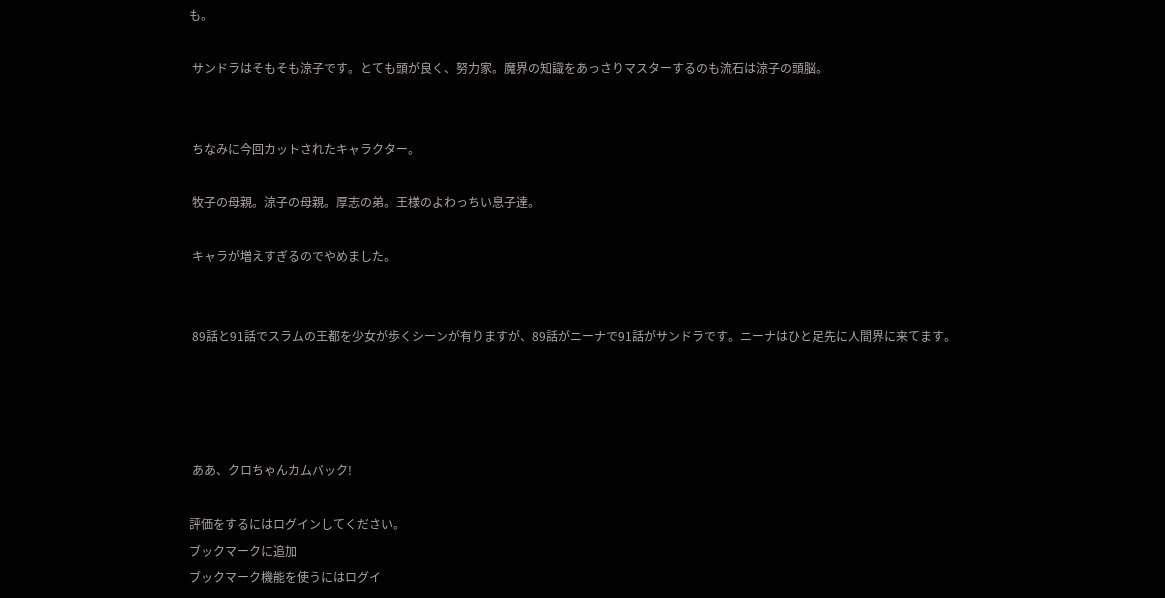も。

 サンドラはそもそも涼子です。とても頭が良く、努力家。魔界の知識をあっさりマスターするのも流石は涼子の頭脳。


 ちなみに今回カットされたキャラクター。

 牧子の母親。涼子の母親。厚志の弟。王様のよわっちい息子達。

 キャラが増えすぎるのでやめました。


 89話と91話でスラムの王都を少女が歩くシーンが有りますが、89話がニーナで91話がサンドラです。ニーナはひと足先に人間界に来てます。




 ああ、クロちゃんカムバック!

評価をするにはログインしてください。
ブックマークに追加
ブックマーク機能を使うにはログイ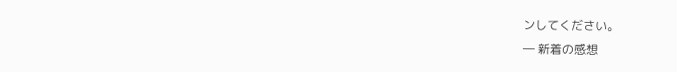ンしてください。
― 新着の感想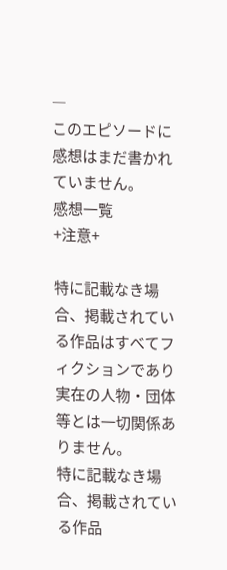―
このエピソードに感想はまだ書かれていません。
感想一覧
+注意+

特に記載なき場合、掲載されている作品はすべてフィクションであり実在の人物・団体等とは一切関係ありません。
特に記載なき場合、掲載されている作品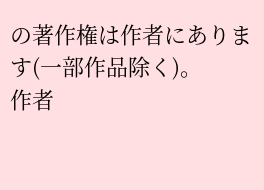の著作権は作者にあります(一部作品除く)。
作者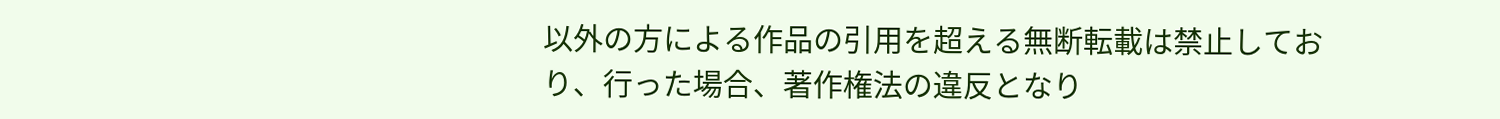以外の方による作品の引用を超える無断転載は禁止しており、行った場合、著作権法の違反となり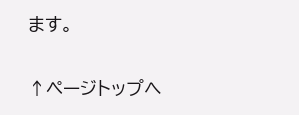ます。

↑ページトップへ